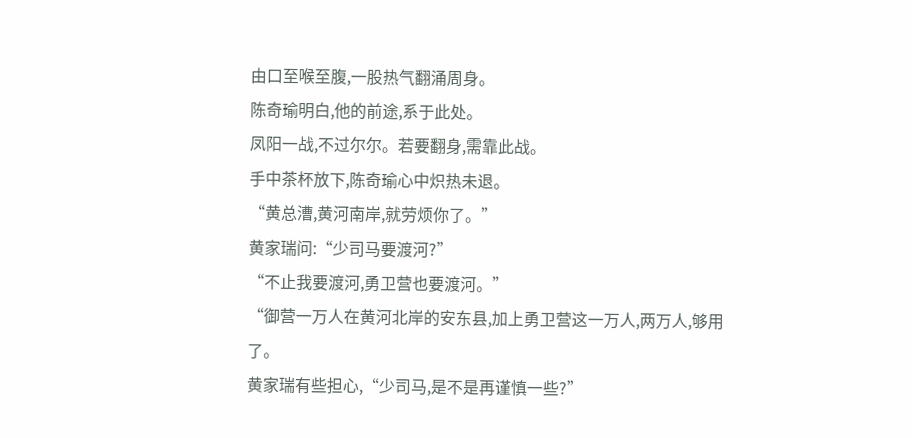由口至喉至腹,一股热气翻涌周身。
陈奇瑜明白,他的前途,系于此处。
凤阳一战,不过尔尔。若要翻身,需靠此战。
手中茶杯放下,陈奇瑜心中炽热未退。
“黄总漕,黄河南岸,就劳烦你了。”
黄家瑞问:“少司马要渡河?”
“不止我要渡河,勇卫营也要渡河。”
“御营一万人在黄河北岸的安东县,加上勇卫营这一万人,两万人,够用了。
黄家瑞有些担心,“少司马,是不是再谨慎一些?”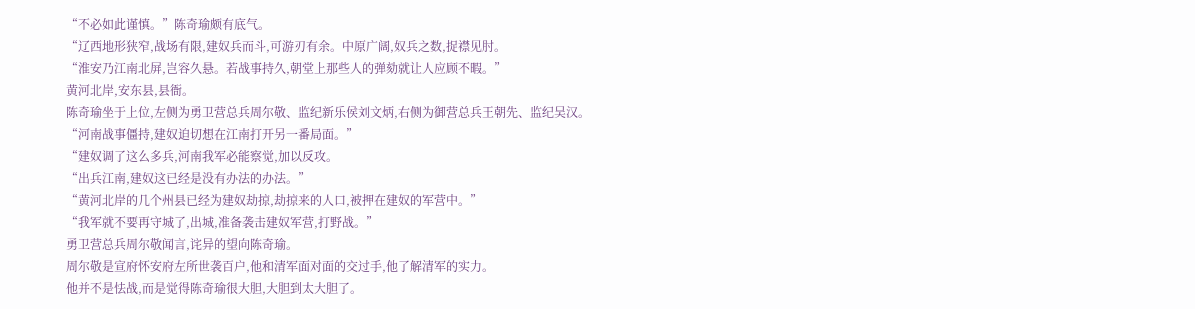“不必如此谨慎。”陈奇瑜颇有底气。
“辽西地形狭窄,战场有限,建奴兵而斗,可游刃有余。中原广阔,奴兵之数,捉襟见肘。
“淮安乃江南北屏,岂容久悬。若战事持久,朝堂上那些人的弹劾就让人应顾不暇。”
黄河北岸,安东县,县衙。
陈奇瑜坐于上位,左侧为勇卫营总兵周尔敬、监纪新乐侯刘文炳,右侧为御营总兵王朝先、监纪吴汉。
“河南战事僵持,建奴迫切想在江南打开另一番局面。”
“建奴调了这么多兵,河南我军必能察觉,加以反攻。
“出兵江南,建奴这已经是没有办法的办法。”
“黄河北岸的几个州县已经为建奴劫掠,劫掠来的人口,被押在建奴的军营中。”
“我军就不要再守城了,出城,准备袭击建奴军营,打野战。”
勇卫营总兵周尔敬闻言,诧异的望向陈奇瑜。
周尔敬是宣府怀安府左所世袭百户,他和清军面对面的交过手,他了解清军的实力。
他并不是怯战,而是觉得陈奇瑜很大胆,大胆到太大胆了。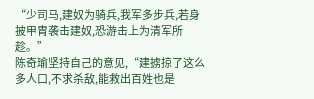“少司马,建奴为骑兵,我军多步兵,若身披甲胄袭击建奴,恐游击上为清军所趁。”
陈奇瑜坚持自己的意见,“建掳掠了这么多人口,不求杀敌,能救出百姓也是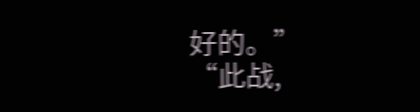好的。”
“此战,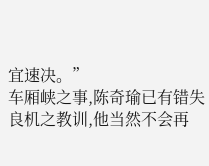宜速决。”
车厢峡之事,陈奇瑜已有错失良机之教训,他当然不会再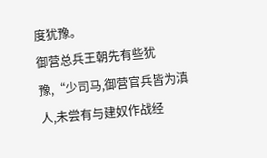度犹豫。
御营总兵王朝先有些犹豫,“少司马,御营官兵皆为滇人,未尝有与建奴作战经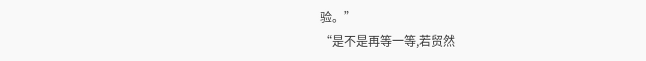验。”
“是不是再等一等,若贸然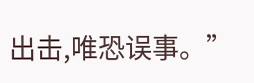出击,唯恐误事。”